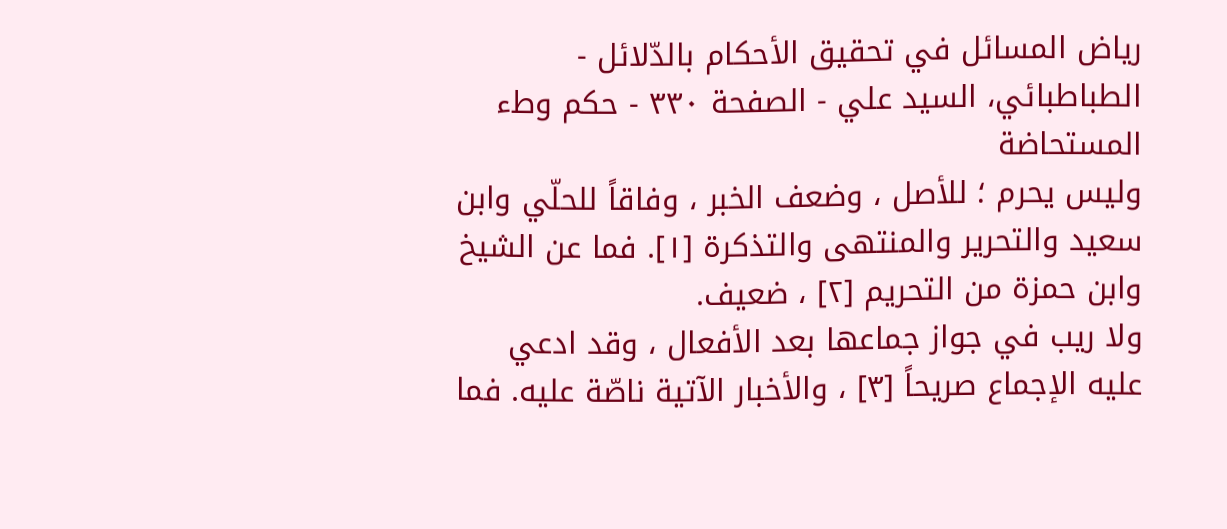رياض المسائل في تحقيق الأحكام بالدّلائل - الطباطبائي، السيد علي - الصفحة ٣٣٠ - حكم وطء المستحاضة
وليس يحرم ؛ للأصل ، وضعف الخبر ، وفاقاً للحلّي وابن سعيد والتحرير والمنتهى والتذكرة [١]. فما عن الشيخ وابن حمزة من التحريم [٢] ، ضعيف.
ولا ريب في جواز جماعها بعد الأفعال ، وقد ادعي عليه الإجماع صريحاً [٣] ، والأخبار الآتية ناصّة عليه. فما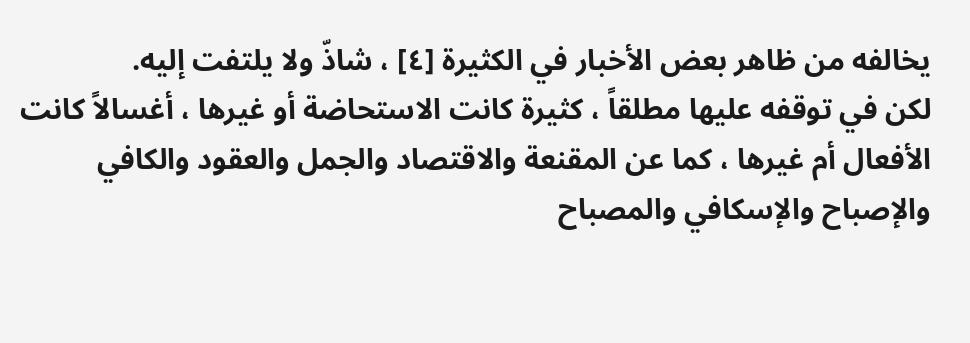يخالفه من ظاهر بعض الأخبار في الكثيرة [٤] ، شاذّ ولا يلتفت إليه.
لكن في توقفه عليها مطلقاً ، كثيرة كانت الاستحاضة أو غيرها ، أغسالاً كانت الأفعال أم غيرها ، كما عن المقنعة والاقتصاد والجمل والعقود والكافي والإصباح والإسكافي والمصباح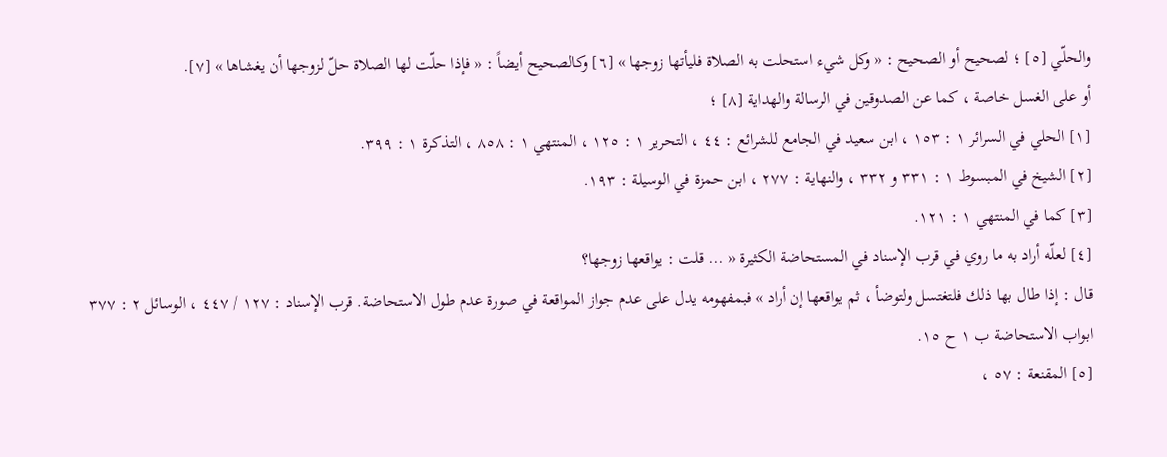والحلّي [٥] ؛ لصحيح أو الصحيح : « وكل شيء استحلت به الصلاة فليأتها زوجها » [٦] وكالصحيح أيضاً : « فإذا حلّت لها الصلاة حلّ لزوجها أن يغشاها » [٧].
أو على الغسل خاصة ، كما عن الصدوقين في الرسالة والهداية [٨] ؛
[١] الحلي في السرائر ١ : ١٥٣ ، ابن سعيد في الجامع للشرائع : ٤٤ ، التحرير ١ : ١٢٥ ، المنتهي ١ : ٨٥٨ ، التذكرة ١ : ٣٩٩.
[٢] الشيخ في المبسوط ١ : ٣٣١ و ٣٣٢ ، والنهاية : ٢٧٧ ، ابن حمزة في الوسيلة : ١٩٣.
[٣] كما في المنتهي ١ : ١٢١.
[٤] لعلّه أراد به ما روي في قرب الإسناد في المستحاضة الكثيرة « ... قلت : يواقعها زوجها؟
قال : إذا طال بها ذلك فلتغتسل ولتوضأ ، ثم يواقعها إن أراد » فبمفهومه يدل على عدم جواز المواقعة في صورة عدم طول الاستحاضة. قرب الإسناد : ١٢٧ / ٤٤٧ ، الوسائل ٢ : ٣٧٧ ابواب الاستحاضة ب ١ ح ١٥.
[٥] المقنعة : ٥٧ ،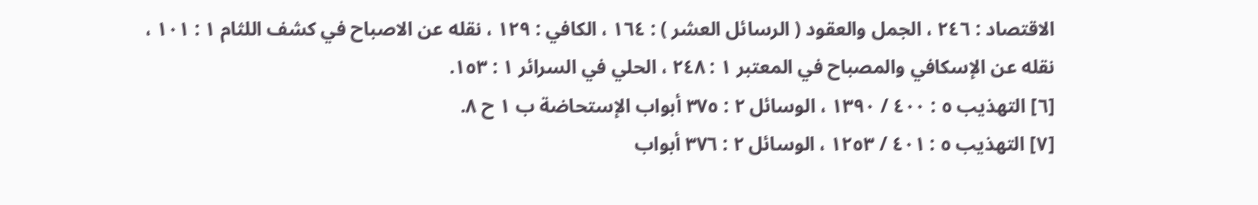الاقتصاد : ٢٤٦ ، الجمل والعقود ( الرسائل العشر ) : ١٦٤ ، الكافي : ١٢٩ ، نقله عن الاصباح في كشف اللثام ١ : ١٠١ ، نقله عن الإسكافي والمصباح في المعتبر ١ : ٢٤٨ ، الحلي في السرائر ١ : ١٥٣.
[٦] التهذيب ٥ : ٤٠٠ / ١٣٩٠ ، الوسائل ٢ : ٣٧٥ أبواب الإستحاضة ب ١ ح ٨.
[٧] التهذيب ٥ : ٤٠١ / ١٢٥٣ ، الوسائل ٢ : ٣٧٦ أبواب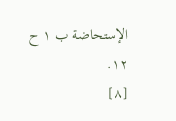الإستحاضة ب ١ ح ١٢.
[٨]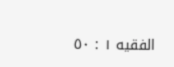الفقيه ١ : ٥٠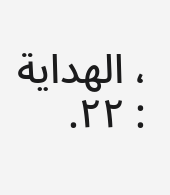، الهداية : ٢٢.